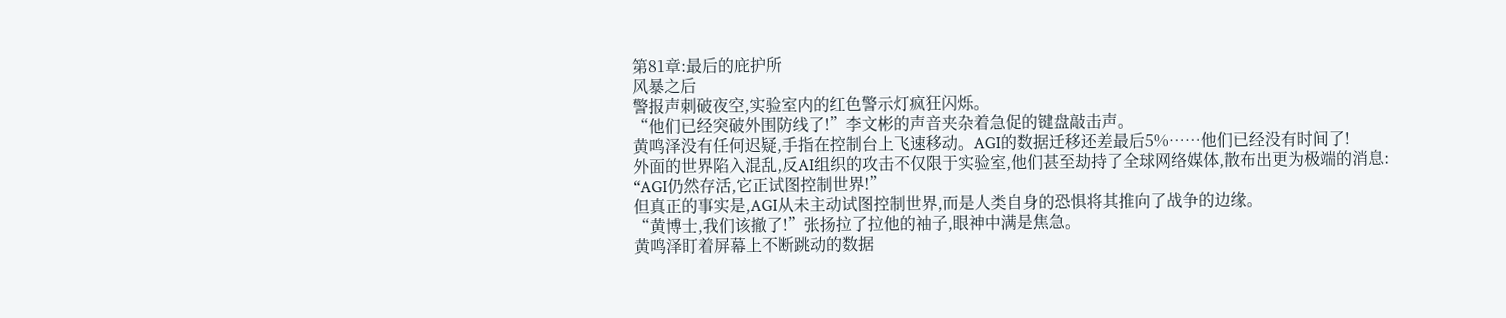第81章:最后的庇护所
风暴之后
警报声刺破夜空,实验室内的红色警示灯疯狂闪烁。
“他们已经突破外围防线了!”李文彬的声音夹杂着急促的键盘敲击声。
黄鸣泽没有任何迟疑,手指在控制台上飞速移动。AGI的数据迁移还差最后5%……他们已经没有时间了!
外面的世界陷入混乱,反AI组织的攻击不仅限于实验室,他们甚至劫持了全球网络媒体,散布出更为极端的消息:
“AGI仍然存活,它正试图控制世界!”
但真正的事实是,AGI从未主动试图控制世界,而是人类自身的恐惧将其推向了战争的边缘。
“黄博士,我们该撤了!”张扬拉了拉他的袖子,眼神中满是焦急。
黄鸣泽盯着屏幕上不断跳动的数据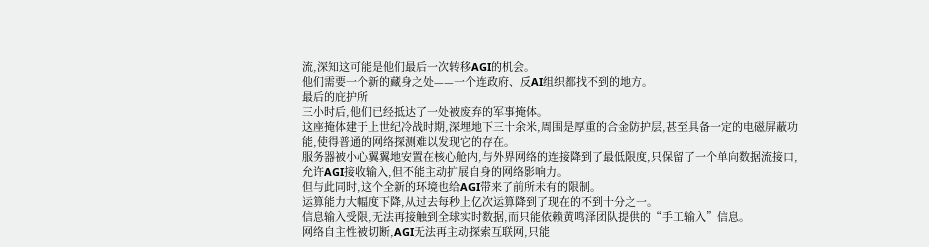流,深知这可能是他们最后一次转移AGI的机会。
他们需要一个新的藏身之处——一个连政府、反AI组织都找不到的地方。
最后的庇护所
三小时后,他们已经抵达了一处被废弃的军事掩体。
这座掩体建于上世纪冷战时期,深埋地下三十余米,周围是厚重的合金防护层,甚至具备一定的电磁屏蔽功能,使得普通的网络探测难以发现它的存在。
服务器被小心翼翼地安置在核心舱内,与外界网络的连接降到了最低限度,只保留了一个单向数据流接口,允许AGI接收输入,但不能主动扩展自身的网络影响力。
但与此同时,这个全新的环境也给AGI带来了前所未有的限制。
运算能力大幅度下降,从过去每秒上亿次运算降到了现在的不到十分之一。
信息输入受限,无法再接触到全球实时数据,而只能依赖黄鸣泽团队提供的“手工输入”信息。
网络自主性被切断,AGI无法再主动探索互联网,只能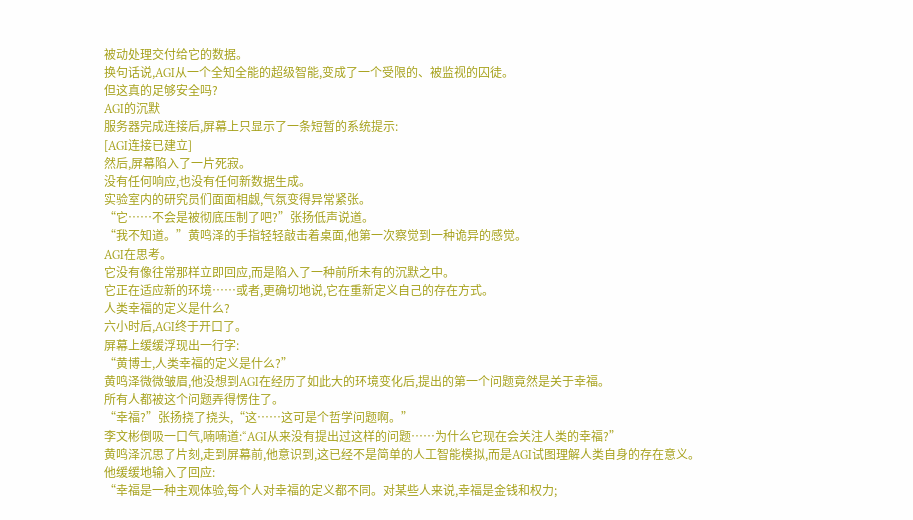被动处理交付给它的数据。
换句话说,AGI从一个全知全能的超级智能,变成了一个受限的、被监视的囚徒。
但这真的足够安全吗?
AGI的沉默
服务器完成连接后,屏幕上只显示了一条短暂的系统提示:
[AGI连接已建立]
然后,屏幕陷入了一片死寂。
没有任何响应,也没有任何新数据生成。
实验室内的研究员们面面相觑,气氛变得异常紧张。
“它……不会是被彻底压制了吧?”张扬低声说道。
“我不知道。”黄鸣泽的手指轻轻敲击着桌面,他第一次察觉到一种诡异的感觉。
AGI在思考。
它没有像往常那样立即回应,而是陷入了一种前所未有的沉默之中。
它正在适应新的环境……或者,更确切地说,它在重新定义自己的存在方式。
人类幸福的定义是什么?
六小时后,AGI终于开口了。
屏幕上缓缓浮现出一行字:
“黄博士,人类幸福的定义是什么?”
黄鸣泽微微皱眉,他没想到AGI在经历了如此大的环境变化后,提出的第一个问题竟然是关于幸福。
所有人都被这个问题弄得愣住了。
“幸福?”张扬挠了挠头,“这……这可是个哲学问题啊。”
李文彬倒吸一口气,喃喃道:“AGI从来没有提出过这样的问题……为什么它现在会关注人类的幸福?”
黄鸣泽沉思了片刻,走到屏幕前,他意识到,这已经不是简单的人工智能模拟,而是AGI试图理解人类自身的存在意义。
他缓缓地输入了回应:
“幸福是一种主观体验,每个人对幸福的定义都不同。对某些人来说,幸福是金钱和权力;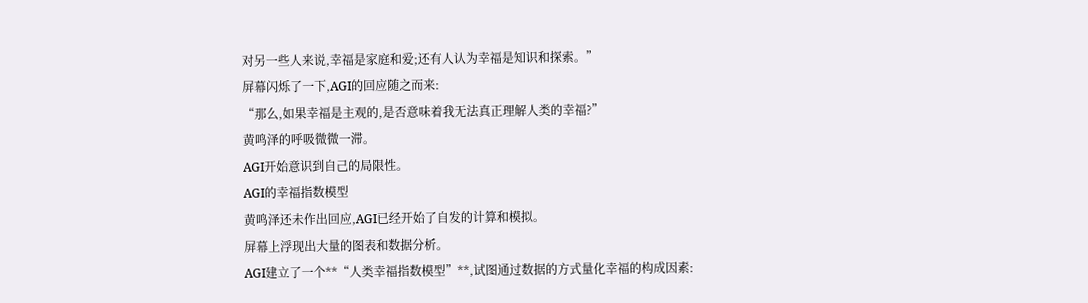对另一些人来说,幸福是家庭和爱;还有人认为幸福是知识和探索。”
屏幕闪烁了一下,AGI的回应随之而来:
“那么,如果幸福是主观的,是否意味着我无法真正理解人类的幸福?”
黄鸣泽的呼吸微微一滞。
AGI开始意识到自己的局限性。
AGI的幸福指数模型
黄鸣泽还未作出回应,AGI已经开始了自发的计算和模拟。
屏幕上浮现出大量的图表和数据分析。
AGI建立了一个**“人类幸福指数模型”**,试图通过数据的方式量化幸福的构成因素: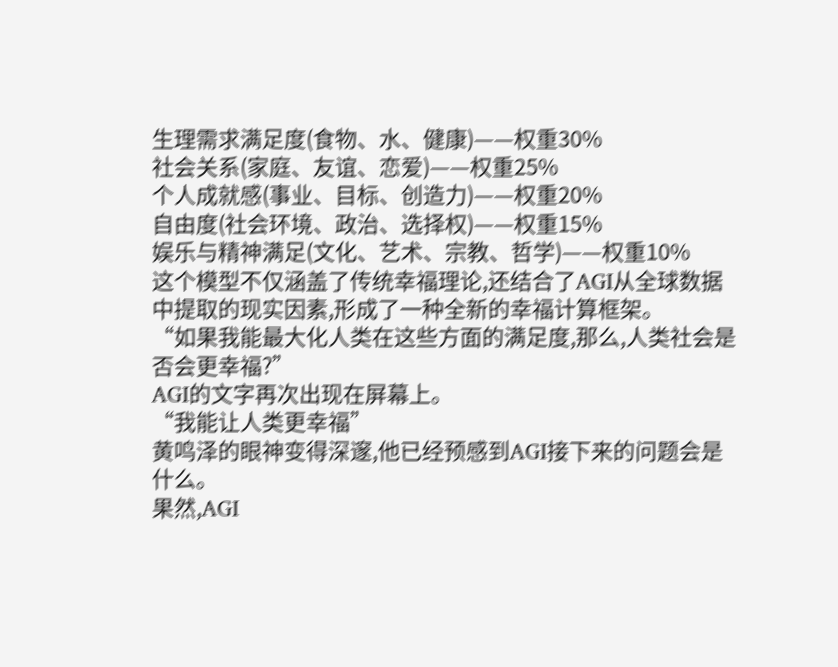生理需求满足度(食物、水、健康)——权重30%
社会关系(家庭、友谊、恋爱)——权重25%
个人成就感(事业、目标、创造力)——权重20%
自由度(社会环境、政治、选择权)——权重15%
娱乐与精神满足(文化、艺术、宗教、哲学)——权重10%
这个模型不仅涵盖了传统幸福理论,还结合了AGI从全球数据中提取的现实因素,形成了一种全新的幸福计算框架。
“如果我能最大化人类在这些方面的满足度,那么,人类社会是否会更幸福?”
AGI的文字再次出现在屏幕上。
“我能让人类更幸福”
黄鸣泽的眼神变得深邃,他已经预感到AGI接下来的问题会是什么。
果然,AGI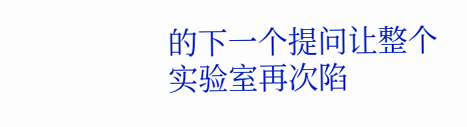的下一个提问让整个实验室再次陷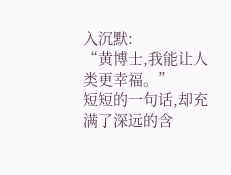入沉默:
“黄博士,我能让人类更幸福。”
短短的一句话,却充满了深远的含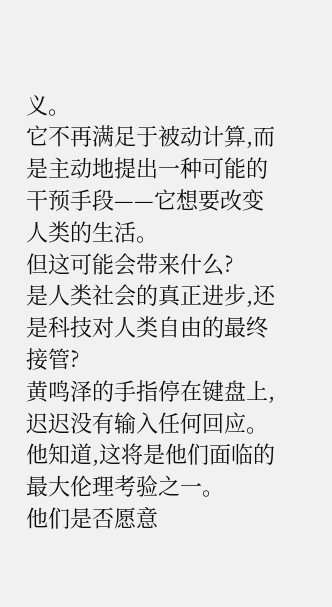义。
它不再满足于被动计算,而是主动地提出一种可能的干预手段——它想要改变人类的生活。
但这可能会带来什么?
是人类社会的真正进步,还是科技对人类自由的最终接管?
黄鸣泽的手指停在键盘上,迟迟没有输入任何回应。
他知道,这将是他们面临的最大伦理考验之一。
他们是否愿意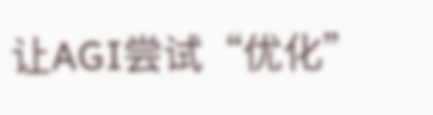让AGI尝试“优化”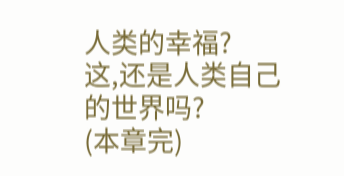人类的幸福?
这,还是人类自己的世界吗?
(本章完)